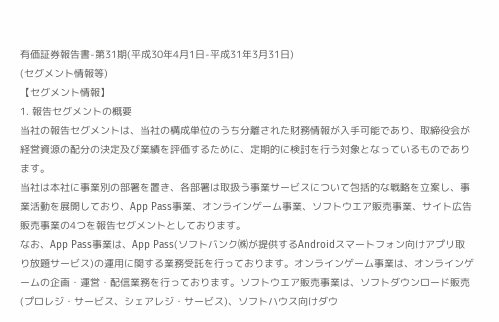有価証券報告書-第31期(平成30年4月1日-平成31年3月31日)
(セグメント情報等)
【セグメント情報】
1. 報告セグメントの概要
当社の報告セグメントは、当社の構成単位のうち分離された財務情報が入手可能であり、取締役会が経営資源の配分の決定及び業績を評価するために、定期的に検討を行う対象となっているものであります。
当社は本社に事業別の部署を置き、各部署は取扱う事業サービスについて包括的な戦略を立案し、事業活動を展開しており、App Pass事業、オンラインゲーム事業、ソフトウエア販売事業、サイト広告販売事業の4つを報告セグメントとしております。
なお、App Pass事業は、App Pass(ソフトバンク㈱が提供するAndroidスマートフォン向けアプリ取り放題サービス)の運用に関する業務受託を行っております。オンラインゲーム事業は、オンラインゲームの企画・運営・配信業務を行っております。ソフトウエア販売事業は、ソフトダウンロード販売(プロレジ・サービス、シェアレジ・サービス)、ソフトハウス向けダウ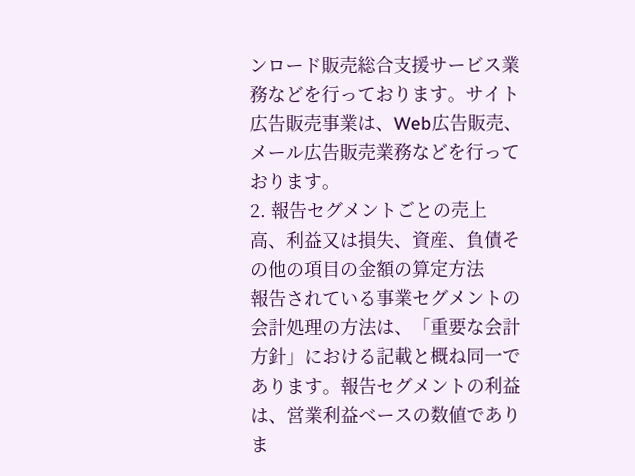ンロード販売総合支援サービス業務などを行っております。サイト広告販売事業は、Web広告販売、メール広告販売業務などを行っております。
2. 報告セグメントごとの売上高、利益又は損失、資産、負債その他の項目の金額の算定方法
報告されている事業セグメントの会計処理の方法は、「重要な会計方針」における記載と概ね同一であります。報告セグメントの利益は、営業利益ベースの数値でありま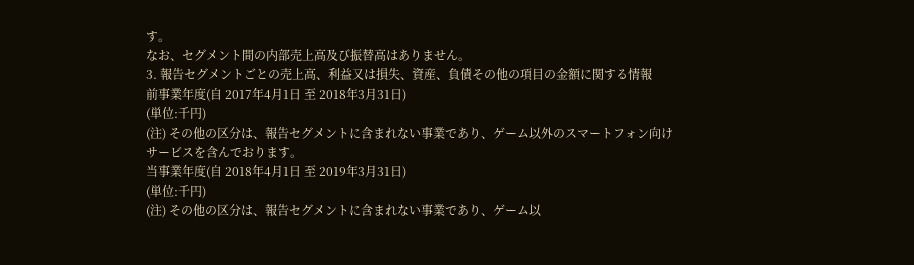す。
なお、セグメント間の内部売上高及び振替高はありません。
3. 報告セグメントごとの売上高、利益又は損失、資産、負債その他の項目の金額に関する情報
前事業年度(自 2017年4月1日 至 2018年3月31日)
(単位:千円)
(注) その他の区分は、報告セグメントに含まれない事業であり、ゲーム以外のスマートフォン向けサービスを含んでおります。
当事業年度(自 2018年4月1日 至 2019年3月31日)
(単位:千円)
(注) その他の区分は、報告セグメントに含まれない事業であり、ゲーム以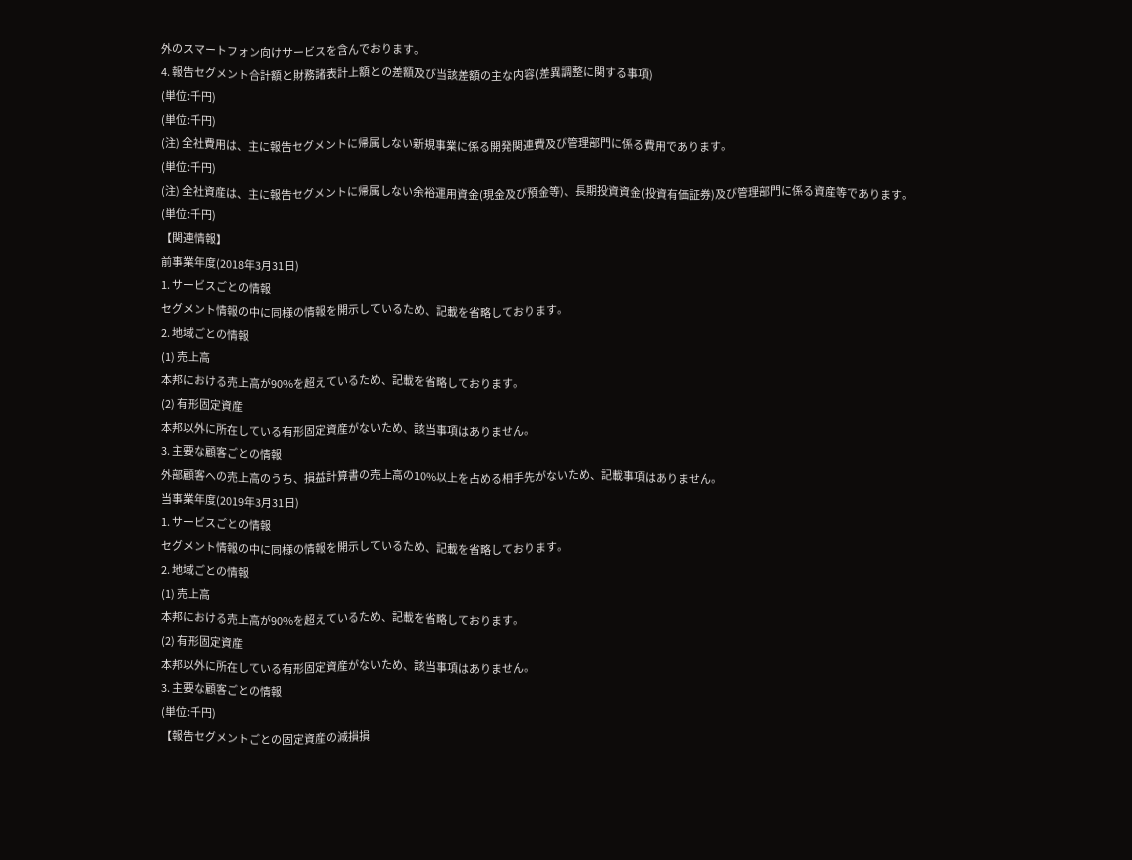外のスマートフォン向けサービスを含んでおります。
4. 報告セグメント合計額と財務諸表計上額との差額及び当該差額の主な内容(差異調整に関する事項)
(単位:千円)
(単位:千円)
(注) 全社費用は、主に報告セグメントに帰属しない新規事業に係る開発関連費及び管理部門に係る費用であります。
(単位:千円)
(注) 全社資産は、主に報告セグメントに帰属しない余裕運用資金(現金及び預金等)、長期投資資金(投資有価証券)及び管理部門に係る資産等であります。
(単位:千円)
【関連情報】
前事業年度(2018年3月31日)
1. サービスごとの情報
セグメント情報の中に同様の情報を開示しているため、記載を省略しております。
2. 地域ごとの情報
(1) 売上高
本邦における売上高が90%を超えているため、記載を省略しております。
(2) 有形固定資産
本邦以外に所在している有形固定資産がないため、該当事項はありません。
3. 主要な顧客ごとの情報
外部顧客への売上高のうち、損益計算書の売上高の10%以上を占める相手先がないため、記載事項はありません。
当事業年度(2019年3月31日)
1. サービスごとの情報
セグメント情報の中に同様の情報を開示しているため、記載を省略しております。
2. 地域ごとの情報
(1) 売上高
本邦における売上高が90%を超えているため、記載を省略しております。
(2) 有形固定資産
本邦以外に所在している有形固定資産がないため、該当事項はありません。
3. 主要な顧客ごとの情報
(単位:千円)
【報告セグメントごとの固定資産の減損損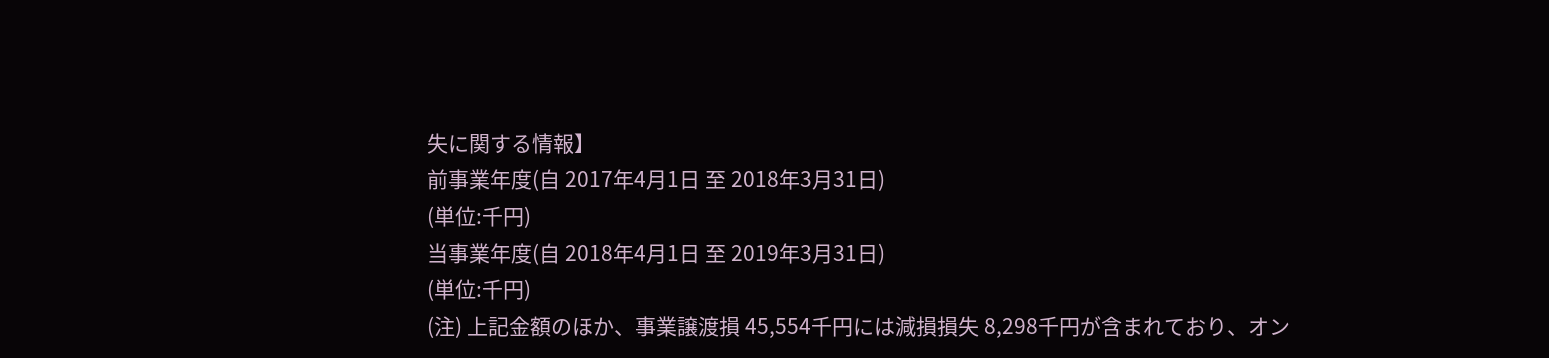失に関する情報】
前事業年度(自 2017年4月1日 至 2018年3月31日)
(単位:千円)
当事業年度(自 2018年4月1日 至 2019年3月31日)
(単位:千円)
(注) 上記金額のほか、事業譲渡損 45,554千円には減損損失 8,298千円が含まれており、オン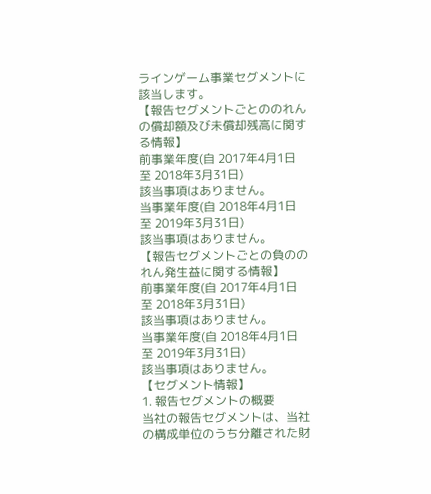ラインゲーム事業セグメントに該当します。
【報告セグメントごとののれんの償却額及び未償却残高に関する情報】
前事業年度(自 2017年4月1日 至 2018年3月31日)
該当事項はありません。
当事業年度(自 2018年4月1日 至 2019年3月31日)
該当事項はありません。
【報告セグメントごとの負ののれん発生益に関する情報】
前事業年度(自 2017年4月1日 至 2018年3月31日)
該当事項はありません。
当事業年度(自 2018年4月1日 至 2019年3月31日)
該当事項はありません。
【セグメント情報】
1. 報告セグメントの概要
当社の報告セグメントは、当社の構成単位のうち分離された財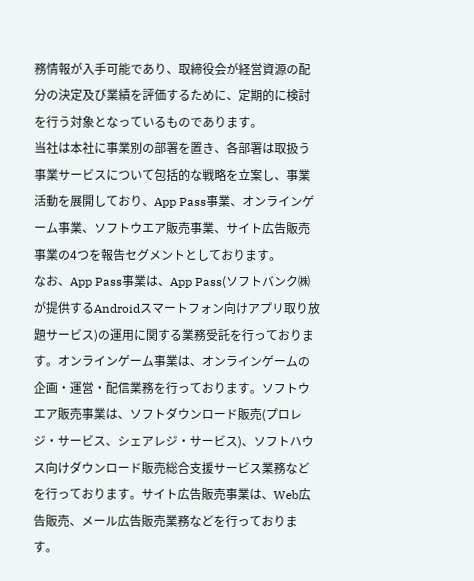務情報が入手可能であり、取締役会が経営資源の配分の決定及び業績を評価するために、定期的に検討を行う対象となっているものであります。
当社は本社に事業別の部署を置き、各部署は取扱う事業サービスについて包括的な戦略を立案し、事業活動を展開しており、App Pass事業、オンラインゲーム事業、ソフトウエア販売事業、サイト広告販売事業の4つを報告セグメントとしております。
なお、App Pass事業は、App Pass(ソフトバンク㈱が提供するAndroidスマートフォン向けアプリ取り放題サービス)の運用に関する業務受託を行っております。オンラインゲーム事業は、オンラインゲームの企画・運営・配信業務を行っております。ソフトウエア販売事業は、ソフトダウンロード販売(プロレジ・サービス、シェアレジ・サービス)、ソフトハウス向けダウンロード販売総合支援サービス業務などを行っております。サイト広告販売事業は、Web広告販売、メール広告販売業務などを行っております。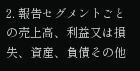2. 報告セグメントごとの売上高、利益又は損失、資産、負債その他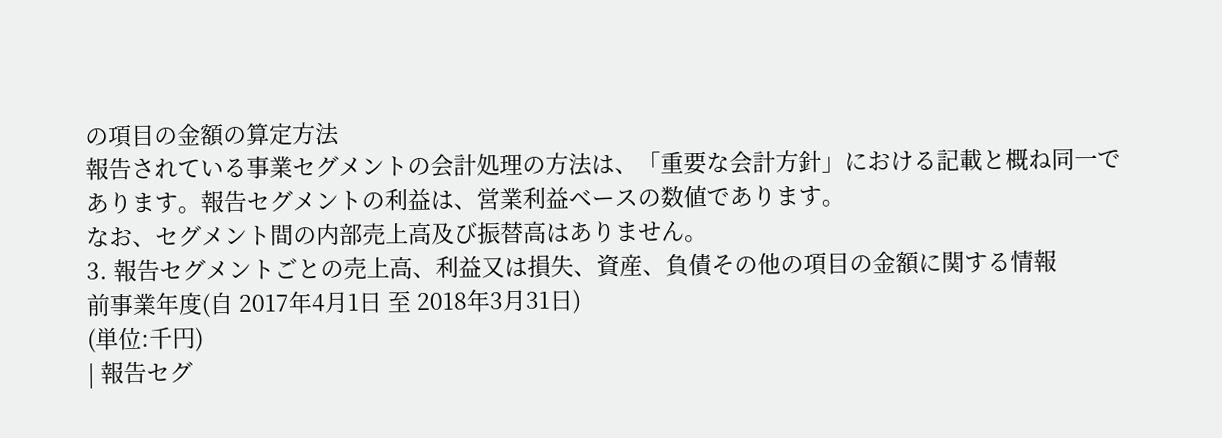の項目の金額の算定方法
報告されている事業セグメントの会計処理の方法は、「重要な会計方針」における記載と概ね同一であります。報告セグメントの利益は、営業利益ベースの数値であります。
なお、セグメント間の内部売上高及び振替高はありません。
3. 報告セグメントごとの売上高、利益又は損失、資産、負債その他の項目の金額に関する情報
前事業年度(自 2017年4月1日 至 2018年3月31日)
(単位:千円)
| 報告セグ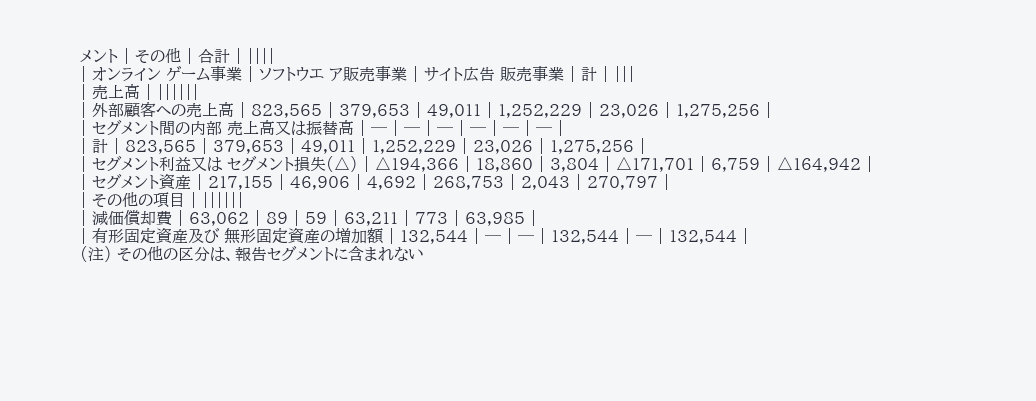メント | その他 | 合計 | ||||
| オンライン ゲーム事業 | ソフトウエ ア販売事業 | サイト広告 販売事業 | 計 | |||
| 売上高 | ||||||
| 外部顧客への売上高 | 823,565 | 379,653 | 49,011 | 1,252,229 | 23,026 | 1,275,256 |
| セグメント間の内部 売上高又は振替高 | ─ | ─ | ─ | ─ | ─ | ─ |
| 計 | 823,565 | 379,653 | 49,011 | 1,252,229 | 23,026 | 1,275,256 |
| セグメント利益又は セグメント損失(△) | △194,366 | 18,860 | 3,804 | △171,701 | 6,759 | △164,942 |
| セグメント資産 | 217,155 | 46,906 | 4,692 | 268,753 | 2,043 | 270,797 |
| その他の項目 | ||||||
| 減価償却費 | 63,062 | 89 | 59 | 63,211 | 773 | 63,985 |
| 有形固定資産及び 無形固定資産の増加額 | 132,544 | ─ | ─ | 132,544 | ─ | 132,544 |
(注) その他の区分は、報告セグメントに含まれない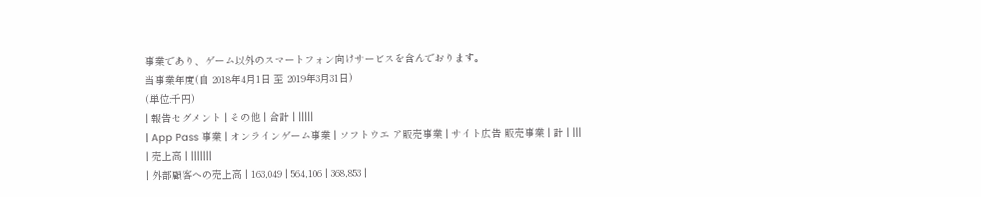事業であり、ゲーム以外のスマートフォン向けサービスを含んでおります。
当事業年度(自 2018年4月1日 至 2019年3月31日)
(単位:千円)
| 報告セグメント | その他 | 合計 | |||||
| App Pass 事業 | オンラインゲーム事業 | ソフトウエ ア販売事業 | サイト広告 販売事業 | 計 | |||
| 売上高 | |||||||
| 外部顧客への売上高 | 163,049 | 564,106 | 368,853 |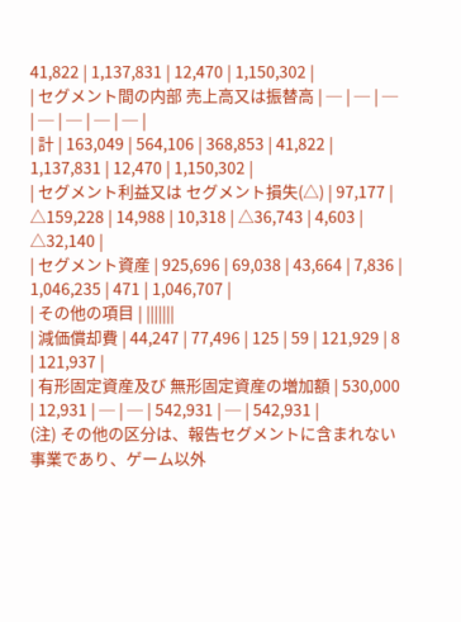41,822 | 1,137,831 | 12,470 | 1,150,302 |
| セグメント間の内部 売上高又は振替高 | ─ | ─ | ─ | ─ | ─ | ─ | ─ |
| 計 | 163,049 | 564,106 | 368,853 | 41,822 | 1,137,831 | 12,470 | 1,150,302 |
| セグメント利益又は セグメント損失(△) | 97,177 | △159,228 | 14,988 | 10,318 | △36,743 | 4,603 | △32,140 |
| セグメント資産 | 925,696 | 69,038 | 43,664 | 7,836 | 1,046,235 | 471 | 1,046,707 |
| その他の項目 | |||||||
| 減価償却費 | 44,247 | 77,496 | 125 | 59 | 121,929 | 8 | 121,937 |
| 有形固定資産及び 無形固定資産の増加額 | 530,000 | 12,931 | ─ | ─ | 542,931 | ─ | 542,931 |
(注) その他の区分は、報告セグメントに含まれない事業であり、ゲーム以外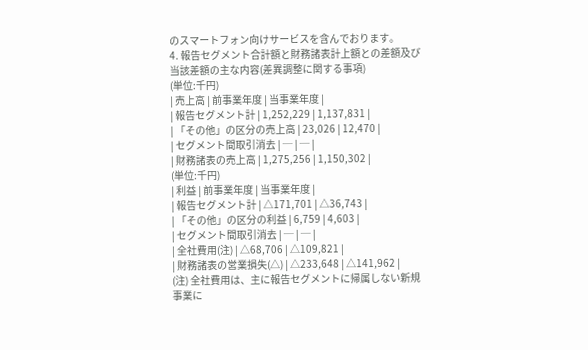のスマートフォン向けサービスを含んでおります。
4. 報告セグメント合計額と財務諸表計上額との差額及び当該差額の主な内容(差異調整に関する事項)
(単位:千円)
| 売上高 | 前事業年度 | 当事業年度 |
| 報告セグメント計 | 1,252,229 | 1,137,831 |
| 「その他」の区分の売上高 | 23,026 | 12,470 |
| セグメント間取引消去 | ─ | ─ |
| 財務諸表の売上高 | 1,275,256 | 1,150,302 |
(単位:千円)
| 利益 | 前事業年度 | 当事業年度 |
| 報告セグメント計 | △171,701 | △36,743 |
| 「その他」の区分の利益 | 6,759 | 4,603 |
| セグメント間取引消去 | ─ | ─ |
| 全社費用(注) | △68,706 | △109,821 |
| 財務諸表の営業損失(△) | △233,648 | △141,962 |
(注) 全社費用は、主に報告セグメントに帰属しない新規事業に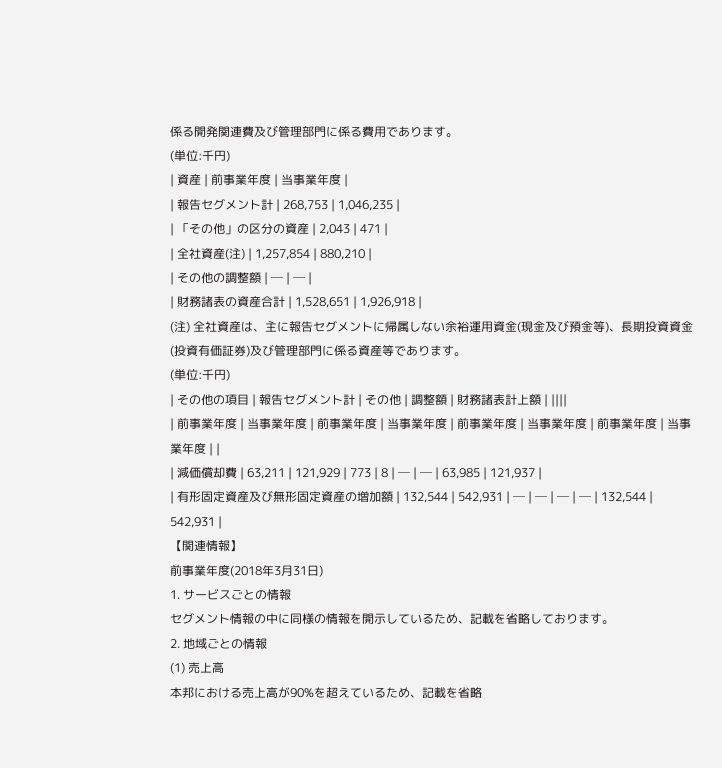係る開発関連費及び管理部門に係る費用であります。
(単位:千円)
| 資産 | 前事業年度 | 当事業年度 |
| 報告セグメント計 | 268,753 | 1,046,235 |
| 「その他」の区分の資産 | 2,043 | 471 |
| 全社資産(注) | 1,257,854 | 880,210 |
| その他の調整額 | ─ | ─ |
| 財務諸表の資産合計 | 1,528,651 | 1,926,918 |
(注) 全社資産は、主に報告セグメントに帰属しない余裕運用資金(現金及び預金等)、長期投資資金(投資有価証券)及び管理部門に係る資産等であります。
(単位:千円)
| その他の項目 | 報告セグメント計 | その他 | 調整額 | 財務諸表計上額 | ||||
| 前事業年度 | 当事業年度 | 前事業年度 | 当事業年度 | 前事業年度 | 当事業年度 | 前事業年度 | 当事業年度 | |
| 減価償却費 | 63,211 | 121,929 | 773 | 8 | ─ | ─ | 63,985 | 121,937 |
| 有形固定資産及び無形固定資産の増加額 | 132,544 | 542,931 | ─ | ─ | ─ | ─ | 132,544 | 542,931 |
【関連情報】
前事業年度(2018年3月31日)
1. サービスごとの情報
セグメント情報の中に同様の情報を開示しているため、記載を省略しております。
2. 地域ごとの情報
(1) 売上高
本邦における売上高が90%を超えているため、記載を省略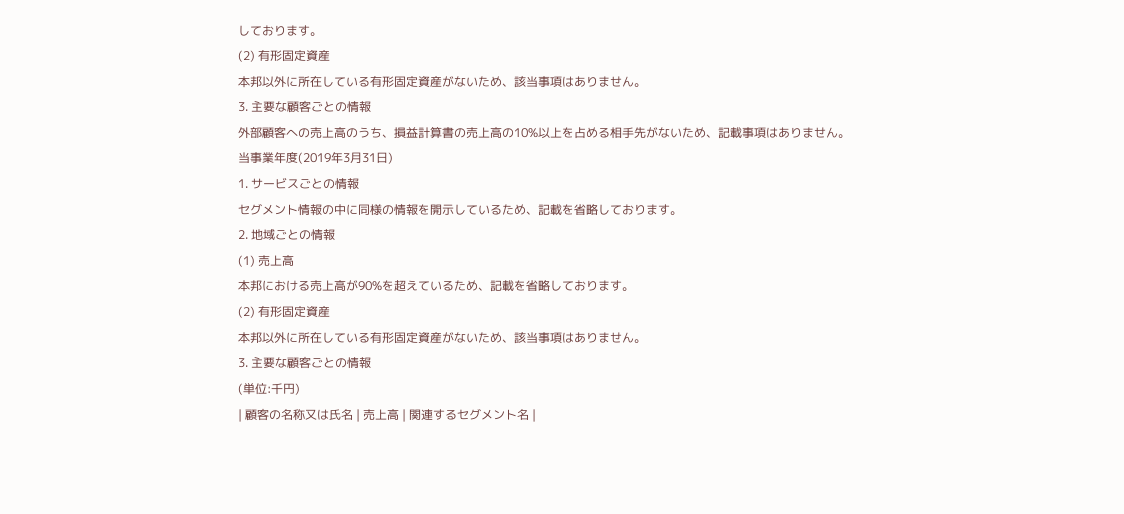しております。
(2) 有形固定資産
本邦以外に所在している有形固定資産がないため、該当事項はありません。
3. 主要な顧客ごとの情報
外部顧客への売上高のうち、損益計算書の売上高の10%以上を占める相手先がないため、記載事項はありません。
当事業年度(2019年3月31日)
1. サービスごとの情報
セグメント情報の中に同様の情報を開示しているため、記載を省略しております。
2. 地域ごとの情報
(1) 売上高
本邦における売上高が90%を超えているため、記載を省略しております。
(2) 有形固定資産
本邦以外に所在している有形固定資産がないため、該当事項はありません。
3. 主要な顧客ごとの情報
(単位:千円)
| 顧客の名称又は氏名 | 売上高 | 関連するセグメント名 |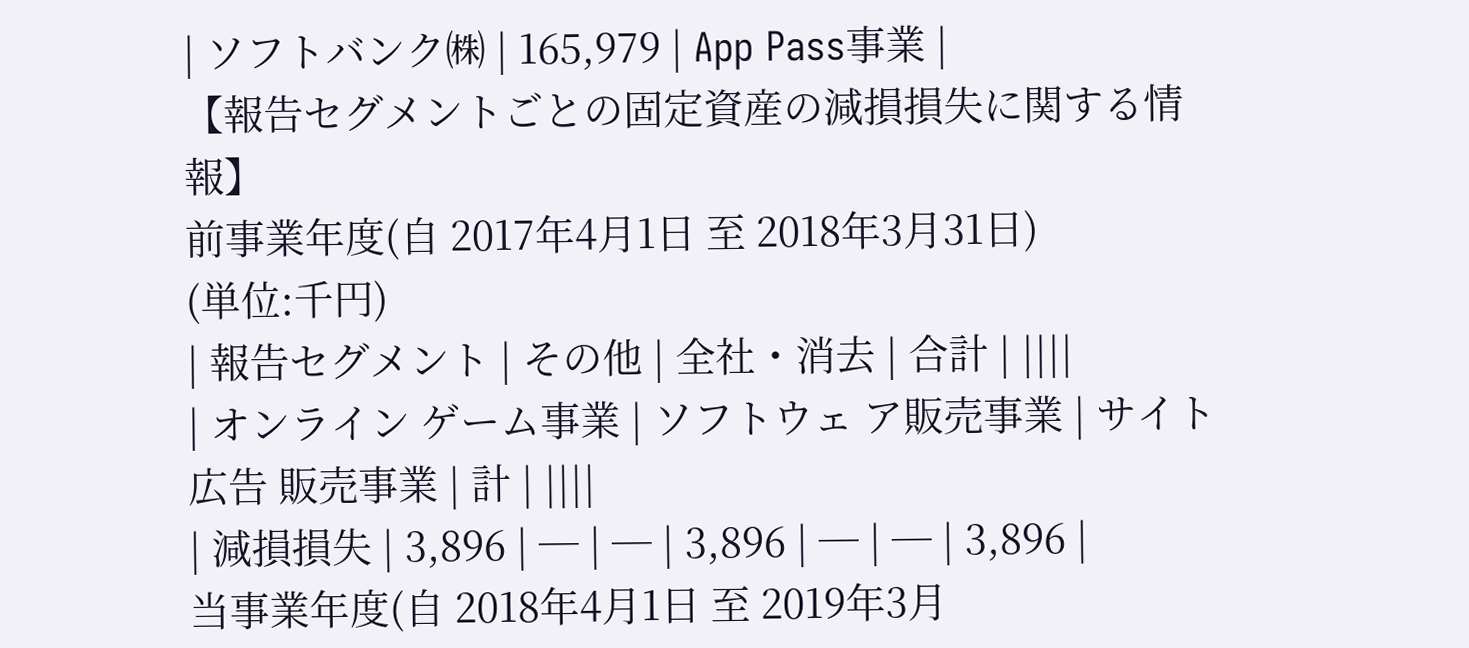| ソフトバンク㈱ | 165,979 | App Pass事業 |
【報告セグメントごとの固定資産の減損損失に関する情報】
前事業年度(自 2017年4月1日 至 2018年3月31日)
(単位:千円)
| 報告セグメント | その他 | 全社・消去 | 合計 | ||||
| オンライン ゲーム事業 | ソフトウェ ア販売事業 | サイト広告 販売事業 | 計 | ||||
| 減損損失 | 3,896 | ─ | ─ | 3,896 | ─ | ─ | 3,896 |
当事業年度(自 2018年4月1日 至 2019年3月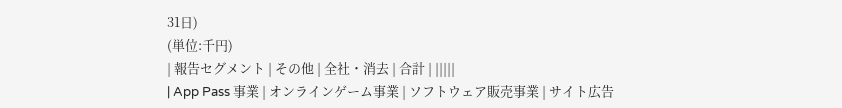31日)
(単位:千円)
| 報告セグメント | その他 | 全社・消去 | 合計 | |||||
| App Pass 事業 | オンラインゲーム事業 | ソフトウェア販売事業 | サイト広告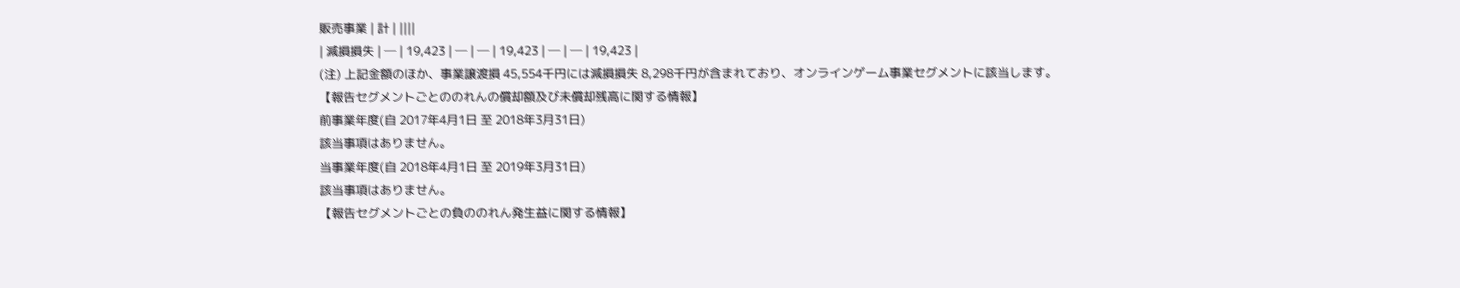販売事業 | 計 | ||||
| 減損損失 | ─ | 19,423 | ─ | ─ | 19,423 | ─ | ─ | 19,423 |
(注) 上記金額のほか、事業譲渡損 45,554千円には減損損失 8,298千円が含まれており、オンラインゲーム事業セグメントに該当します。
【報告セグメントごとののれんの償却額及び未償却残高に関する情報】
前事業年度(自 2017年4月1日 至 2018年3月31日)
該当事項はありません。
当事業年度(自 2018年4月1日 至 2019年3月31日)
該当事項はありません。
【報告セグメントごとの負ののれん発生益に関する情報】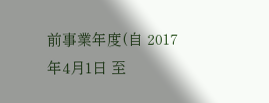前事業年度(自 2017年4月1日 至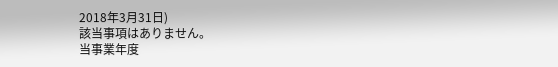2018年3月31日)
該当事項はありません。
当事業年度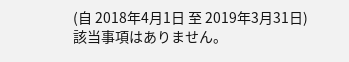(自 2018年4月1日 至 2019年3月31日)
該当事項はありません。